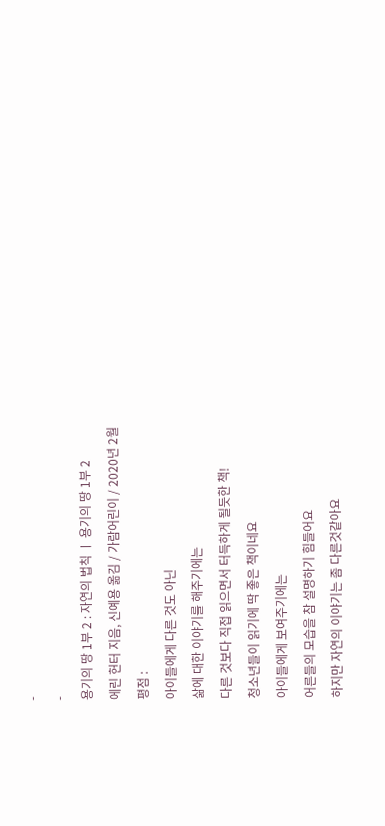-
-
용기의 땅 1부 2 : 자연의 법칙 ㅣ 용기의 땅 1부 2
에린 헌터 지음, 신예용 옮김 / 가람어린이 / 2020년 2월
평점 :
아이들에게 다른 것도 아닌
삶에 대한 이야기를 해주기에는
다른 것보다 직접 읽으면서 터득하게 될듯한 책!
청소년들이 읽기에 딱 좋은 책이네요
아이들에게 보여주기에는
어른들의 모습을 참 설명하기 힘들어요
하지만 자연의 이야기는 좀 다른것같아요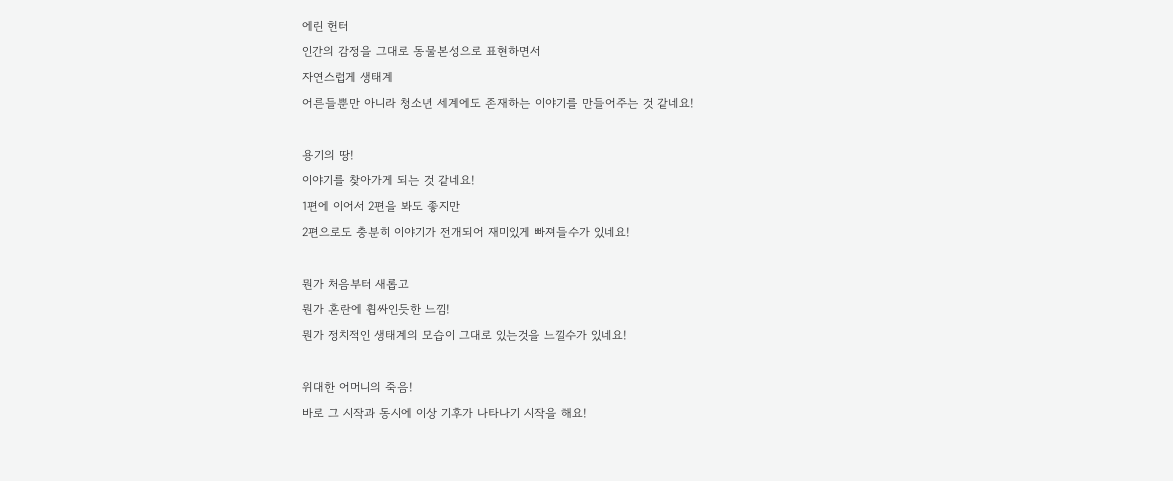에린 헌터
인간의 감정을 그대로 동물본성으로 표현하면서
자연스럽게 생태계
어른들뿐만 아니라 청소년 세계에도 존재하는 이야기를 만들어주는 것 같네요!

용기의 땅!
이야기를 찾아가게 되는 것 같네요!
1편에 이어서 2편을 봐도 좋지만
2편으로도 충분히 이야기가 전개되어 재미있게 빠져들수가 있네요!

뭔가 처음부터 새롭고
뭔가 혼란에 휩싸인듯한 느낌!
뭔가 정치적인 생태계의 모습이 그대로 있는것을 느낄수가 있네요!

위대한 어머니의 죽음!
바로 그 시작과 동시에 이상 기후가 나타나기 시작을 해요!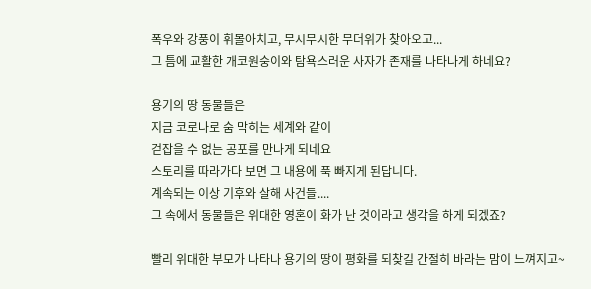폭우와 강풍이 휘몰아치고, 무시무시한 무더위가 찾아오고...
그 틈에 교활한 개코원숭이와 탐욕스러운 사자가 존재를 나타나게 하네요?

용기의 땅 동물들은
지금 코로나로 숨 막히는 세계와 같이
걷잡을 수 없는 공포를 만나게 되네요
스토리를 따라가다 보면 그 내용에 푹 빠지게 된답니다.
계속되는 이상 기후와 살해 사건들....
그 속에서 동물들은 위대한 영혼이 화가 난 것이라고 생각을 하게 되겠죠?

빨리 위대한 부모가 나타나 용기의 땅이 평화를 되찾길 간절히 바라는 맘이 느껴지고~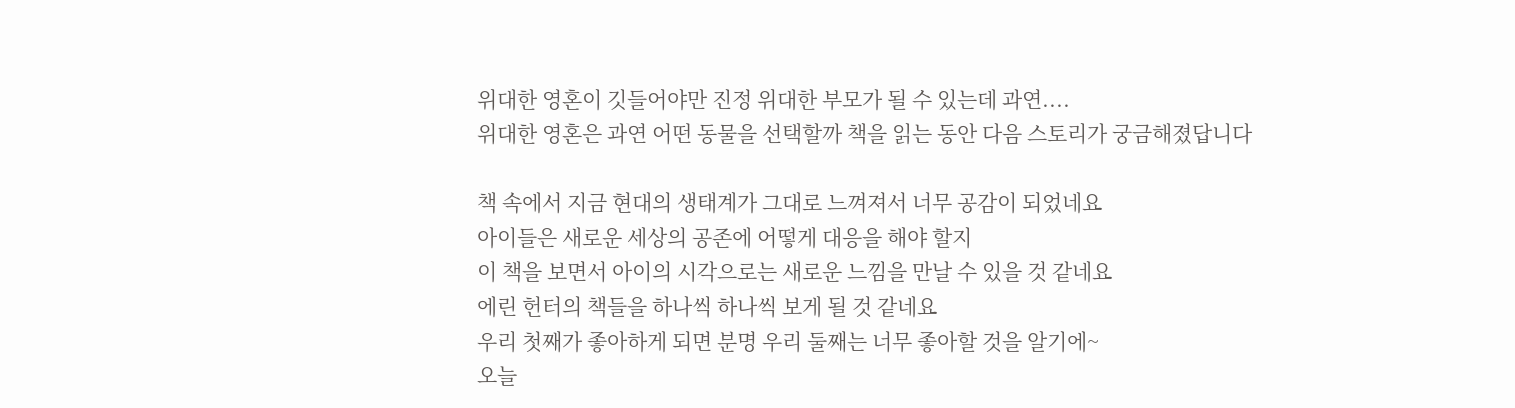위대한 영혼이 깃들어야만 진정 위대한 부모가 될 수 있는데 과연....
위대한 영혼은 과연 어떤 동물을 선택할까 책을 읽는 동안 다음 스토리가 궁금해졌답니다

책 속에서 지금 현대의 생태계가 그대로 느껴져서 너무 공감이 되었네요
아이들은 새로운 세상의 공존에 어떻게 대응을 해야 할지
이 책을 보면서 아이의 시각으로는 새로운 느낌을 만날 수 있을 것 같네요
에린 헌터의 책들을 하나씩 하나씩 보게 될 것 같네요
우리 첫째가 좋아하게 되면 분명 우리 둘째는 너무 좋아할 것을 알기에~
오늘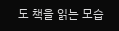도 책을 읽는 모습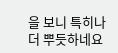을 보니 특히나 더 뿌듯하네요